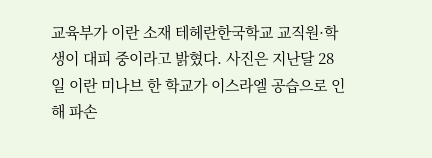교육부가 이란 소재 테헤란한국학교 교직원·학생이 대피 중이라고 밝혔다. 사진은 지난달 28일 이란 미나브 한 학교가 이스라엘 공습으로 인해 파손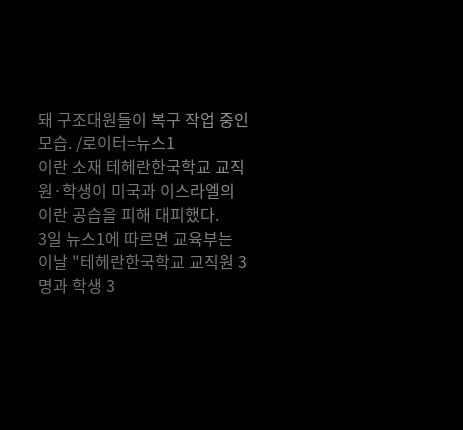돼 구조대원들이 복구 작업 중인 모습. /로이터=뉴스1
이란 소재 테헤란한국학교 교직원·학생이 미국과 이스라엘의 이란 공습을 피해 대피했다.
3일 뉴스1에 따르면 교육부는 이날 "테헤란한국학교 교직원 3명과 학생 3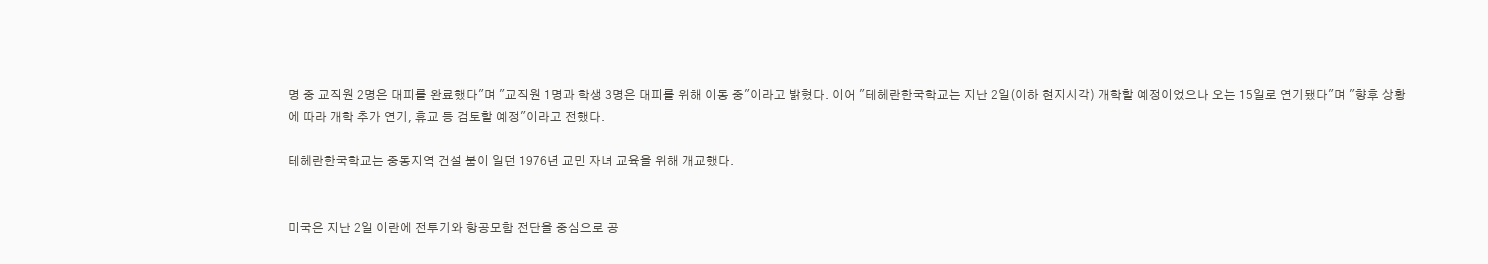명 중 교직원 2명은 대피를 완료했다"며 "교직원 1명과 학생 3명은 대피를 위해 이동 중"이라고 밝혔다. 이어 "테헤란한국학교는 지난 2일(이하 현지시각) 개학할 예정이었으나 오는 15일로 연기됐다"며 "향후 상황에 따라 개학 추가 연기, 휴교 등 검토할 예정"이라고 전했다.

테헤란한국학교는 중동지역 건설 붐이 일던 1976년 교민 자녀 교육을 위해 개교했다.


미국은 지난 2일 이란에 전투기와 항공모함 전단을 중심으로 공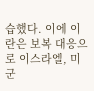습했다. 이에 이란은 보복 대응으로 이스라엘, 미군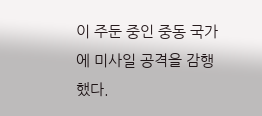이 주둔 중인 중동 국가에 미사일 공격을 감행했다.